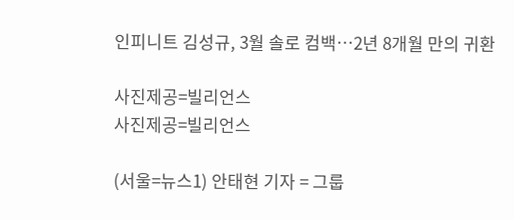인피니트 김성규, 3월 솔로 컴백…2년 8개월 만의 귀환

사진제공=빌리언스
사진제공=빌리언스

(서울=뉴스1) 안태현 기자 = 그룹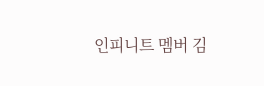인피니트 멤버 김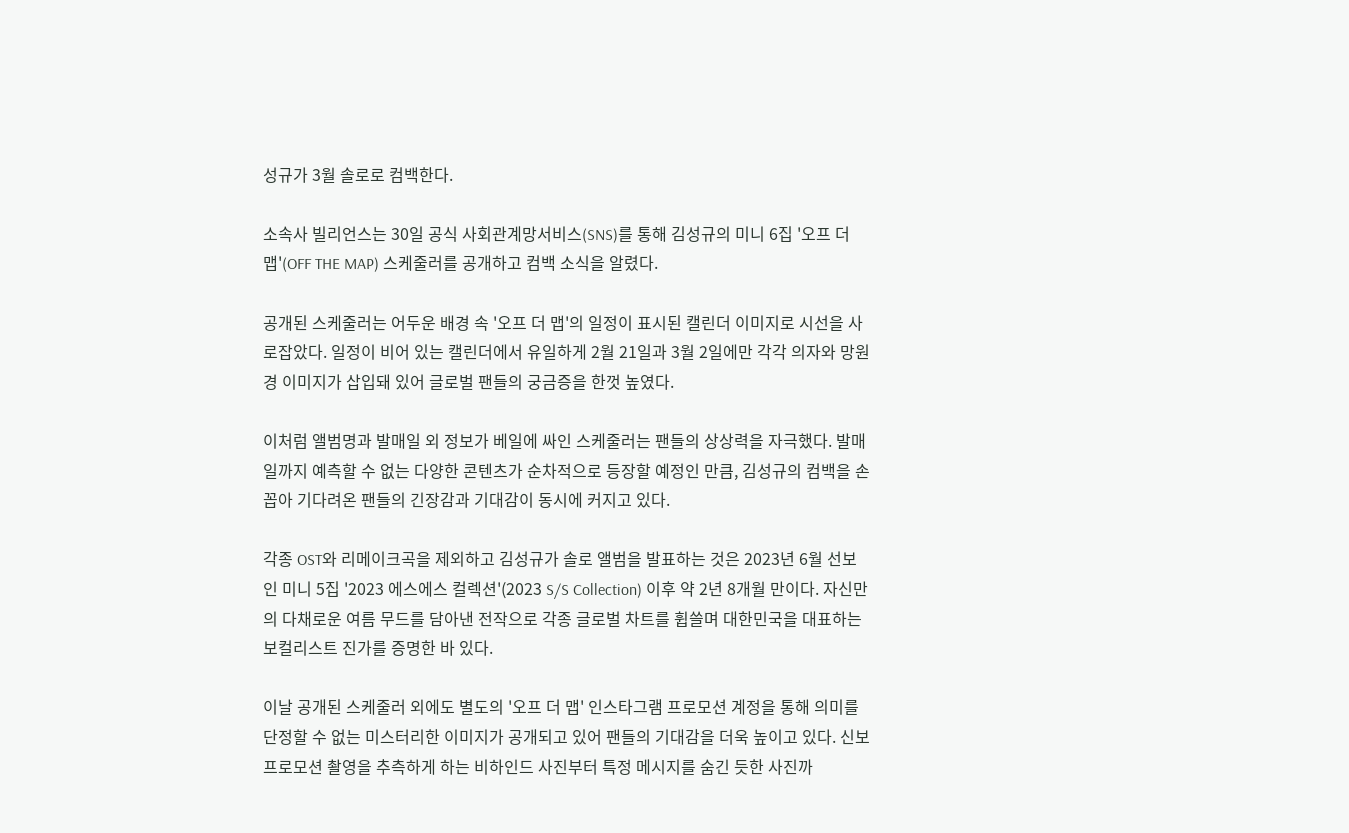성규가 3월 솔로로 컴백한다.

소속사 빌리언스는 30일 공식 사회관계망서비스(SNS)를 통해 김성규의 미니 6집 '오프 더 맵'(OFF THE MAP) 스케줄러를 공개하고 컴백 소식을 알렸다.

공개된 스케줄러는 어두운 배경 속 '오프 더 맵'의 일정이 표시된 캘린더 이미지로 시선을 사로잡았다. 일정이 비어 있는 캘린더에서 유일하게 2월 21일과 3월 2일에만 각각 의자와 망원경 이미지가 삽입돼 있어 글로벌 팬들의 궁금증을 한껏 높였다.

이처럼 앨범명과 발매일 외 정보가 베일에 싸인 스케줄러는 팬들의 상상력을 자극했다. 발매일까지 예측할 수 없는 다양한 콘텐츠가 순차적으로 등장할 예정인 만큼, 김성규의 컴백을 손꼽아 기다려온 팬들의 긴장감과 기대감이 동시에 커지고 있다.

각종 OST와 리메이크곡을 제외하고 김성규가 솔로 앨범을 발표하는 것은 2023년 6월 선보인 미니 5집 '2023 에스에스 컬렉션'(2023 S/S Collection) 이후 약 2년 8개월 만이다. 자신만의 다채로운 여름 무드를 담아낸 전작으로 각종 글로벌 차트를 휩쓸며 대한민국을 대표하는 보컬리스트 진가를 증명한 바 있다.

이날 공개된 스케줄러 외에도 별도의 '오프 더 맵' 인스타그램 프로모션 계정을 통해 의미를 단정할 수 없는 미스터리한 이미지가 공개되고 있어 팬들의 기대감을 더욱 높이고 있다. 신보 프로모션 촬영을 추측하게 하는 비하인드 사진부터 특정 메시지를 숨긴 듯한 사진까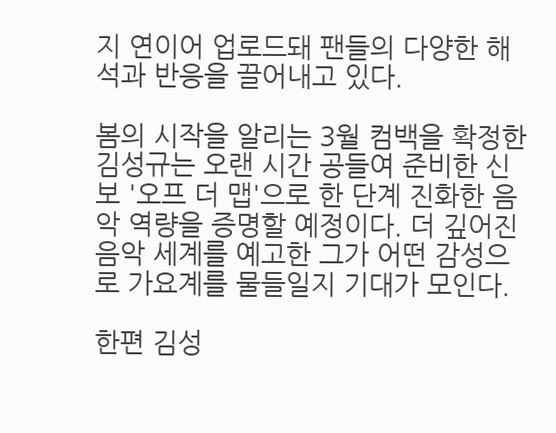지 연이어 업로드돼 팬들의 다양한 해석과 반응을 끌어내고 있다.

봄의 시작을 알리는 3월 컴백을 확정한 김성규는 오랜 시간 공들여 준비한 신보 '오프 더 맵'으로 한 단계 진화한 음악 역량을 증명할 예정이다. 더 깊어진 음악 세계를 예고한 그가 어떤 감성으로 가요계를 물들일지 기대가 모인다.

한편 김성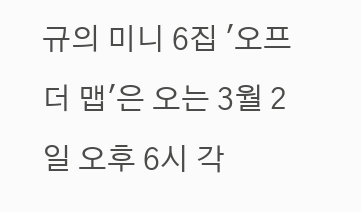규의 미니 6집 '오프 더 맵'은 오는 3월 2일 오후 6시 각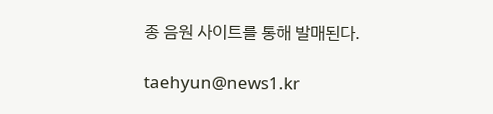종 음원 사이트를 통해 발매된다.

taehyun@news1.kr